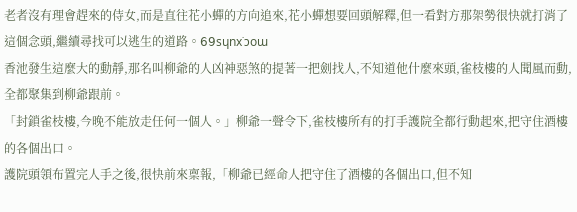老者沒有理會趕來的侍女,而是直往花小蟬的方向追來,花小蟬想要回頭解釋,但一看對方那架勢很快就打消了這個念頭,繼續尋找可以逃生的道路。𝟨𝟫sɥnx˙ɔoɯ
香池發生這麼大的動靜,那名叫柳爺的人凶神惡煞的提著一把劍找人,不知道他什麼來頭,雀枝樓的人聞風而動,全都聚集到柳爺跟前。
「封鎖雀枝樓,今晚不能放走任何一個人。」柳爺一聲令下,雀枝樓所有的打手護院全都行動起來,把守住酒樓的各個出口。
護院頭領布置完人手之後,很快前來稟報,「柳爺已經命人把守住了酒樓的各個出口,但不知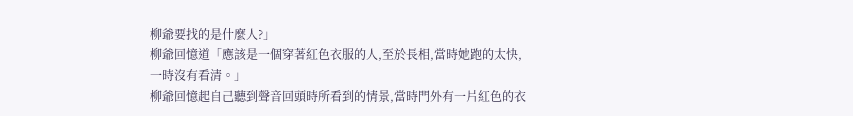柳爺要找的是什麼人?」
柳爺回憶道「應該是一個穿著紅色衣服的人,至於長相,當時她跑的太快,一時沒有看清。」
柳爺回憶起自己聽到聲音回頭時所看到的情景,當時門外有一片紅色的衣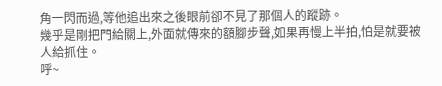角一閃而過,等他追出來之後眼前卻不見了那個人的蹤跡。
幾乎是剛把門給關上,外面就傳來的額腳步聲,如果再慢上半拍,怕是就要被人給抓住。
呼~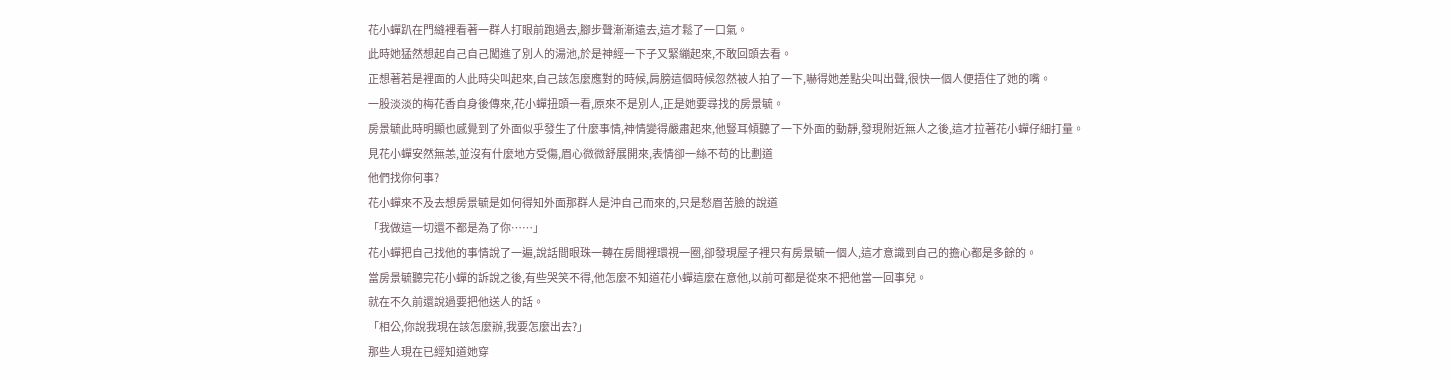花小蟬趴在門縫裡看著一群人打眼前跑過去,腳步聲漸漸遠去,這才鬆了一口氣。
此時她猛然想起自己自己闖進了別人的湯池,於是神經一下子又緊繃起來,不敢回頭去看。
正想著若是裡面的人此時尖叫起來,自己該怎麼應對的時候,肩膀這個時候忽然被人拍了一下,嚇得她差點尖叫出聲,很快一個人便捂住了她的嘴。
一股淡淡的梅花香自身後傳來,花小蟬扭頭一看,原來不是別人,正是她要尋找的房景毓。
房景毓此時明顯也感覺到了外面似乎發生了什麼事情,神情變得嚴肅起來,他豎耳傾聽了一下外面的動靜,發現附近無人之後,這才拉著花小蟬仔細打量。
見花小蟬安然無恙,並沒有什麼地方受傷,眉心微微舒展開來,表情卻一絲不苟的比劃道
他們找你何事?
花小蟬來不及去想房景毓是如何得知外面那群人是沖自己而來的,只是愁眉苦臉的說道
「我做這一切還不都是為了你……」
花小蟬把自己找他的事情說了一遍,說話間眼珠一轉在房間裡環視一圈,卻發現屋子裡只有房景毓一個人,這才意識到自己的擔心都是多餘的。
當房景毓聽完花小蟬的訴說之後,有些哭笑不得,他怎麼不知道花小蟬這麼在意他,以前可都是從來不把他當一回事兒。
就在不久前還說過要把他送人的話。
「相公,你說我現在該怎麼辦,我要怎麼出去?」
那些人現在已經知道她穿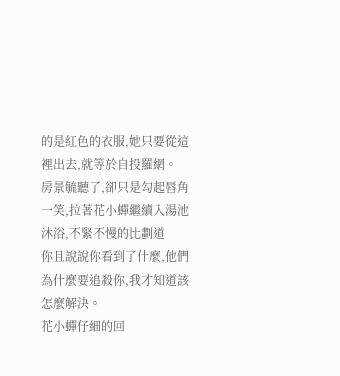的是紅色的衣服,她只要從這裡出去,就等於自投羅網。
房景毓聽了,卻只是勾起唇角一笑,拉著花小蟬繼續入湯池沐浴,不緊不慢的比劃道
你且說說你看到了什麼,他們為什麼要追殺你,我才知道該怎麼解決。
花小蟬仔細的回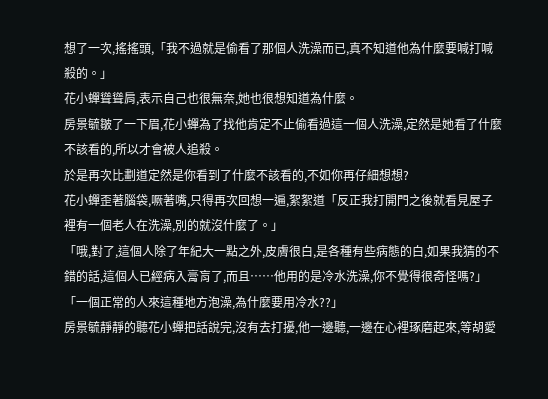想了一次,搖搖頭,「我不過就是偷看了那個人洗澡而已,真不知道他為什麼要喊打喊殺的。」
花小蟬聳聳肩,表示自己也很無奈,她也很想知道為什麼。
房景毓皺了一下眉,花小蟬為了找他肯定不止偷看過這一個人洗澡,定然是她看了什麼不該看的,所以才會被人追殺。
於是再次比劃道定然是你看到了什麼不該看的,不如你再仔細想想?
花小蟬歪著腦袋,噘著嘴,只得再次回想一遍,絮絮道「反正我打開門之後就看見屋子裡有一個老人在洗澡,別的就沒什麼了。」
「哦,對了,這個人除了年紀大一點之外,皮膚很白,是各種有些病態的白,如果我猜的不錯的話,這個人已經病入膏肓了,而且……他用的是冷水洗澡,你不覺得很奇怪嗎?」
「一個正常的人來這種地方泡澡,為什麼要用冷水??」
房景毓靜靜的聽花小蟬把話說完,沒有去打擾,他一邊聽,一邊在心裡琢磨起來,等胡愛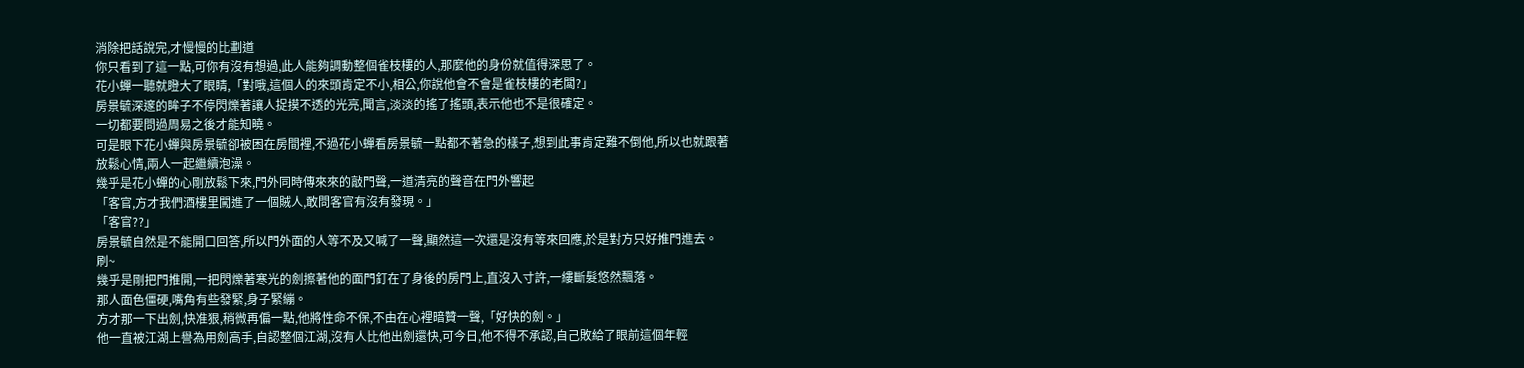消除把話說完,才慢慢的比劃道
你只看到了這一點,可你有沒有想過,此人能夠調動整個雀枝樓的人,那麼他的身份就值得深思了。
花小蟬一聽就瞪大了眼睛,「對哦,這個人的來頭肯定不小,相公,你說他會不會是雀枝樓的老闆?」
房景毓深邃的眸子不停閃爍著讓人捉摸不透的光亮,聞言,淡淡的搖了搖頭,表示他也不是很確定。
一切都要問過周易之後才能知曉。
可是眼下花小蟬與房景毓卻被困在房間裡,不過花小蟬看房景毓一點都不著急的樣子,想到此事肯定難不倒他,所以也就跟著放鬆心情,兩人一起繼續泡澡。
幾乎是花小蟬的心剛放鬆下來,門外同時傳來來的敲門聲,一道清亮的聲音在門外響起
「客官,方才我們酒樓里闖進了一個賊人,敢問客官有沒有發現。」
「客官??」
房景毓自然是不能開口回答,所以門外面的人等不及又喊了一聲,顯然這一次還是沒有等來回應,於是對方只好推門進去。
刷~
幾乎是剛把門推開,一把閃爍著寒光的劍擦著他的面門釘在了身後的房門上,直沒入寸許,一縷斷髮悠然飄落。
那人面色僵硬,嘴角有些發緊,身子緊繃。
方才那一下出劍,快准狠,稍微再偏一點,他將性命不保,不由在心裡暗贊一聲,「好快的劍。」
他一直被江湖上譽為用劍高手,自認整個江湖,沒有人比他出劍還快,可今日,他不得不承認,自己敗給了眼前這個年輕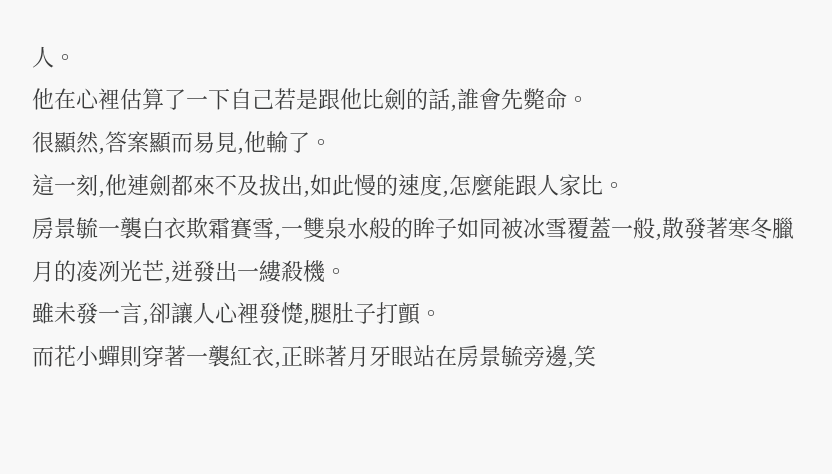人。
他在心裡估算了一下自己若是跟他比劍的話,誰會先斃命。
很顯然,答案顯而易見,他輸了。
這一刻,他連劍都來不及拔出,如此慢的速度,怎麼能跟人家比。
房景毓一襲白衣欺霜賽雪,一雙泉水般的眸子如同被冰雪覆蓋一般,散發著寒冬臘月的凌冽光芒,迸發出一縷殺機。
雖未發一言,卻讓人心裡發憷,腿肚子打顫。
而花小蟬則穿著一襲紅衣,正眯著月牙眼站在房景毓旁邊,笑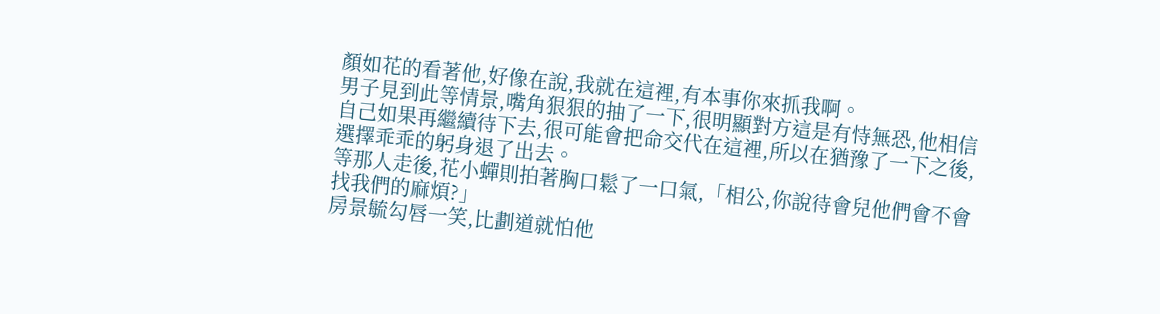顏如花的看著他,好像在說,我就在這裡,有本事你來抓我啊。
男子見到此等情景,嘴角狠狠的抽了一下,很明顯對方這是有恃無恐,他相信自己如果再繼續待下去,很可能會把命交代在這裡,所以在猶豫了一下之後,選擇乖乖的躬身退了出去。
等那人走後,花小蟬則拍著胸口鬆了一口氣,「相公,你說待會兒他們會不會找我們的麻煩?」
房景毓勾唇一笑,比劃道就怕他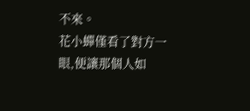不來。
花小蟬僅看了對方一眼,便讓那個人如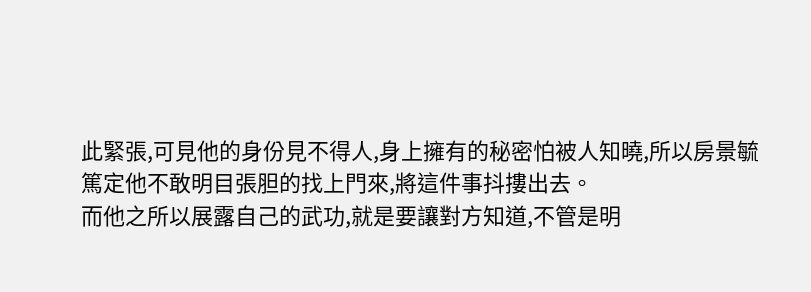此緊張,可見他的身份見不得人,身上擁有的秘密怕被人知曉,所以房景毓篤定他不敢明目張胆的找上門來,將這件事抖摟出去。
而他之所以展露自己的武功,就是要讓對方知道,不管是明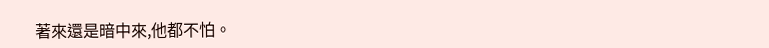著來還是暗中來,他都不怕。